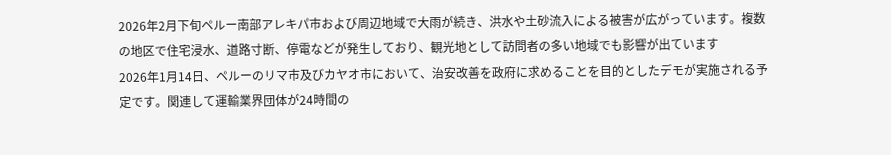2026年2月下旬ペルー南部アレキパ市および周辺地域で大雨が続き、洪水や土砂流入による被害が広がっています。複数の地区で住宅浸水、道路寸断、停電などが発生しており、観光地として訪問者の多い地域でも影響が出ています
2026年1月14日、ペルーのリマ市及びカヤオ市において、治安改善を政府に求めることを目的としたデモが実施される予定です。関連して運輸業界団体が24時間の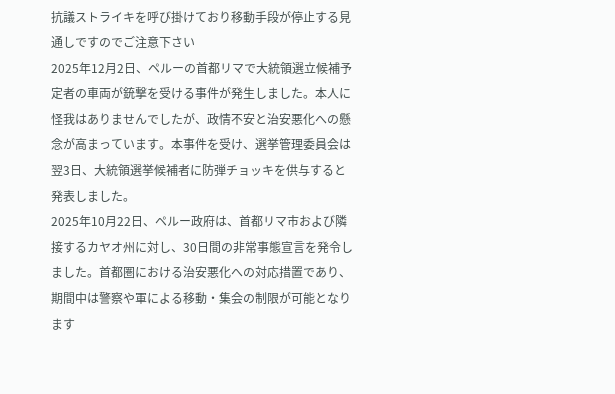抗議ストライキを呼び掛けており移動手段が停止する見通しですのでご注意下さい
2025年12月2日、ペルーの首都リマで大統領選立候補予定者の車両が銃撃を受ける事件が発生しました。本人に怪我はありませんでしたが、政情不安と治安悪化への懸念が高まっています。本事件を受け、選挙管理委員会は翌3日、大統領選挙候補者に防弾チョッキを供与すると発表しました。
2025年10月22日、ペルー政府は、首都リマ市および隣接するカヤオ州に対し、30日間の非常事態宣言を発令しました。首都圏における治安悪化への対応措置であり、期間中は警察や軍による移動・集会の制限が可能となります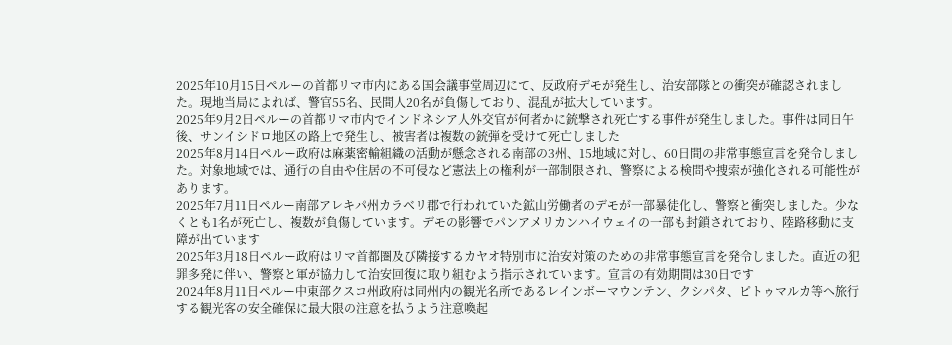2025年10月15日ペルーの首都リマ市内にある国会議事堂周辺にて、反政府デモが発生し、治安部隊との衝突が確認されました。現地当局によれば、警官55名、民間人20名が負傷しており、混乱が拡大しています。
2025年9月2日ペルーの首都リマ市内でインドネシア人外交官が何者かに銃撃され死亡する事件が発生しました。事件は同日午後、サンイシドロ地区の路上で発生し、被害者は複数の銃弾を受けて死亡しました
2025年8月14日ペルー政府は麻薬密輸組織の活動が懸念される南部の3州、15地域に対し、60日間の非常事態宣言を発令しました。対象地域では、通行の自由や住居の不可侵など憲法上の権利が一部制限され、警察による検問や捜索が強化される可能性があります。
2025年7月11日ペルー南部アレキパ州カラベリ郡で行われていた鉱山労働者のデモが一部暴徒化し、警察と衝突しました。少なくとも1名が死亡し、複数が負傷しています。デモの影響でパンアメリカンハイウェイの一部も封鎖されており、陸路移動に支障が出ています
2025年3月18日ペルー政府はリマ首都圏及び隣接するカヤオ特別市に治安対策のための非常事態宣言を発令しました。直近の犯罪多発に伴い、警察と軍が協力して治安回復に取り組むよう指示されています。宣言の有効期間は30日です
2024年8月11日ペルー中東部クスコ州政府は同州内の観光名所であるレインボーマウンテン、クシパタ、ピトゥマルカ等へ旅行する観光客の安全確保に最大限の注意を払うよう注意喚起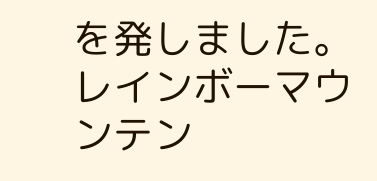を発しました。レインボーマウンテン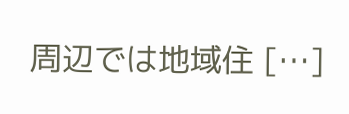周辺では地域住 […]